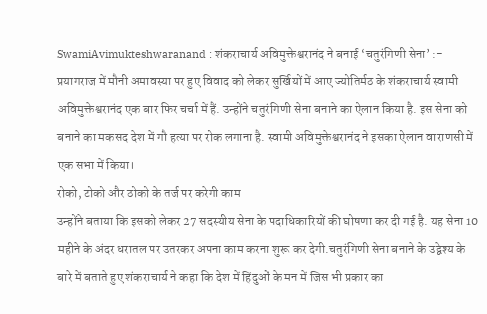SwamiAvimukteshwaranand : शंकराचार्य अविमुक्तेश्वरानंद ने बनाई ‘चतुरंगिणी सेना’ :- प्रयागराज में मौनी अमावस्या पर हुए विवाद को लेकर सुर्खियों में आए ज्योतिर्मठ के शंकराचार्य स्वामी अविमुक्तेश्वरानंद एक बार फिर चर्चा में हैं. उन्होंने चतुरंगिणी सेना बनाने का ऐलान किया है. इस सेना को बनाने का मकसद देश में गौ हत्या पर रोक लगाना है. स्वामी अविमुक्तेश्वरानंद ने इसका ऐलान वाराणसी में एक सभा में किया।
रोको, टोको और ठोको के तर्ज पर करेगी काम
उन्होंने बताया कि इसको लेकर 27 सदस्यीय सेना के पदाधिकारियों की घोषणा कर दी गई है. यह सेना 10 महीने के अंदर धरातल पर उतरकर अपना काम करना शुरू कर देगी.चतुरंगिणी सेना बनाने के उद्वेश्य के बारे में बताते हुए शंकराचार्य ने कहा कि देश में हिंदुओं के मन में जिस भी प्रकार का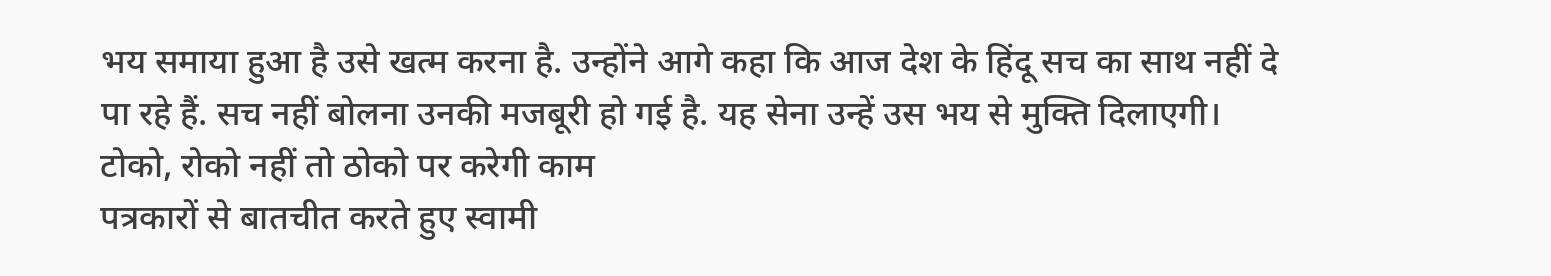भय समाया हुआ है उसे खत्म करना है. उन्होंने आगे कहा कि आज देश के हिंदू सच का साथ नहीं दे पा रहे हैं. सच नहीं बोलना उनकी मजबूरी हो गई है. यह सेना उन्हें उस भय से मुक्ति दिलाएगी।
टोको, रोको नहीं तो ठोको पर करेगी काम
पत्रकारों से बातचीत करते हुए स्वामी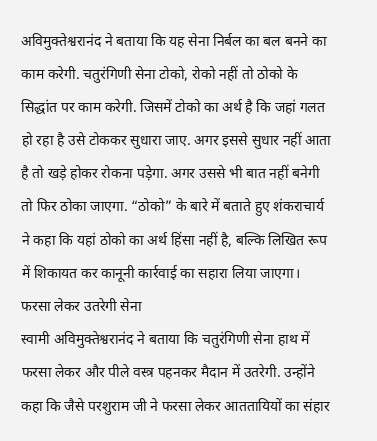अविमुक्तेश्वरानंद ने बताया कि यह सेना निर्बल का बल बनने का काम करेगी. चतुरंगिणी सेना टोको, रोको नहीं तो ठोको के सिद्धांत पर काम करेगी. जिसमें टोको का अर्थ है कि जहां गलत हो रहा है उसे टोककर सुधारा जाए. अगर इससे सुधार नहीं आता है तो खड़े होकर रोकना पड़ेगा. अगर उससे भी बात नहीं बनेगी तो फिर ठोका जाएगा. “ठोको” के बारे में बताते हुए शंकराचार्य ने कहा कि यहां ठोको का अर्थ हिंसा नहीं है, बल्कि लिखित रूप में शिकायत कर कानूनी कार्रवाई का सहारा लिया जाएगा।
फरसा लेकर उतरेगी सेना
स्वामी अविमुक्तेश्वरानंद ने बताया कि चतुरंगिणी सेना हाथ में फरसा लेकर और पीले वस्त्र पहनकर मैदान में उतरेगी. उन्होंने कहा कि जैसे परशुराम जी ने फरसा लेकर आततायियों का संहार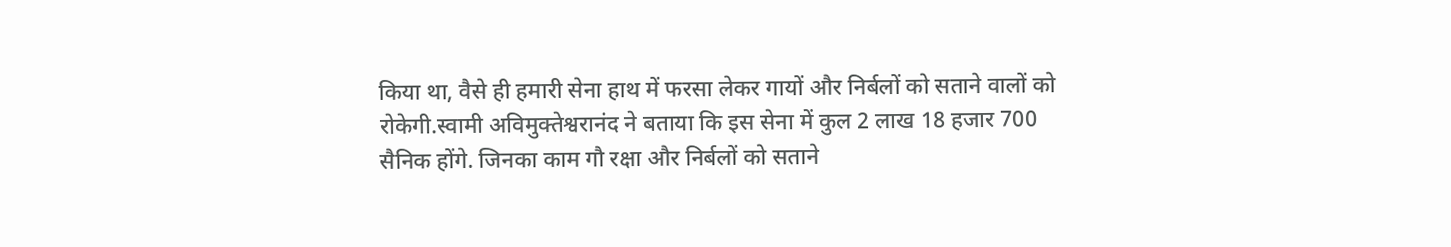किया था, वैसे ही हमारी सेना हाथ में फरसा लेकर गायों और निर्बलों को सताने वालों को रोकेगी.स्वामी अविमुक्तेश्वरानंद ने बताया कि इस सेना में कुल 2 लाख 18 हजार 700 सैनिक होंगे. जिनका काम गौ रक्षा और निर्बलों को सताने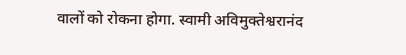वालों को रोकना होगा. स्वामी अविमुक्तेश्वरानंद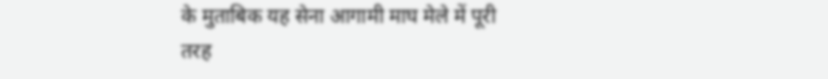के मुताबिक यह सेना आगामी माघ मेले में पूरी तरह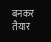बनकर तैयार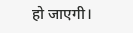हो जाएगी।